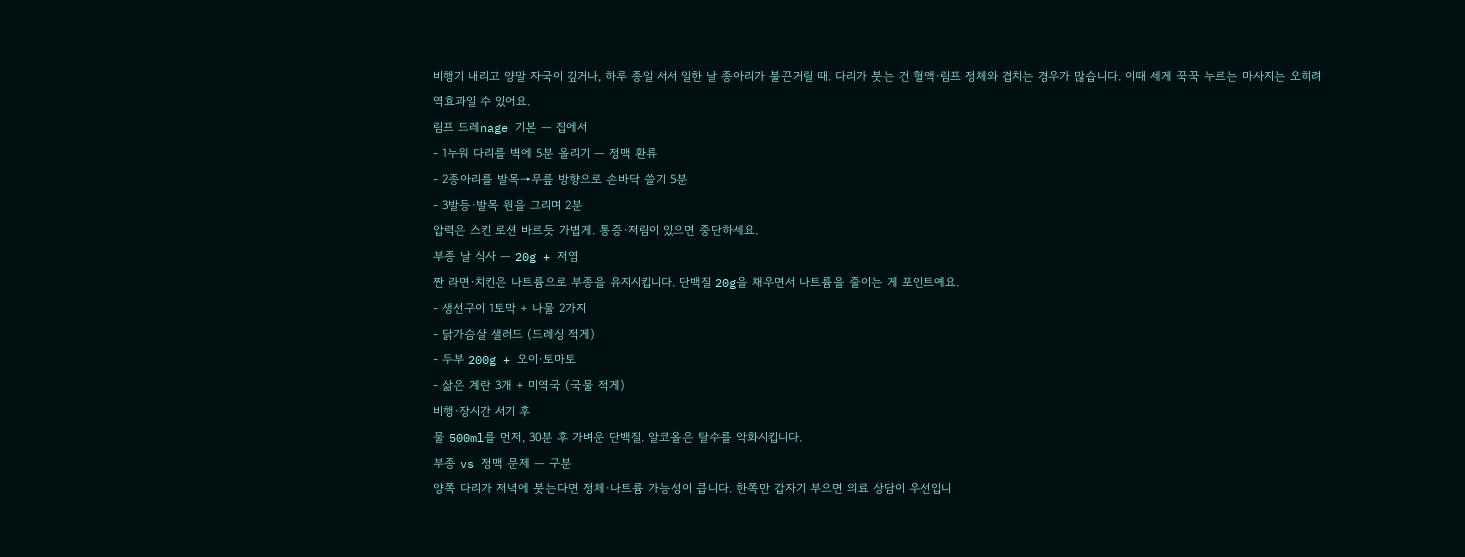비행기 내리고 양말 자국이 깊거나, 하루 종일 서서 일한 날 종아리가 불끈거릴 때. 다리가 붓는 건 혈액·림프 정체와 겹치는 경우가 많습니다. 이때 세게 꾹꾹 누르는 마사지는 오히려 역효과일 수 있어요.
림프 드레nage 기본 — 집에서
- 1누워 다리를 벽에 5분 올리기 — 정맥 환류
- 2종아리를 발목→무릎 방향으로 손바닥 쓸기 5분
- 3발등·발목 원을 그리며 2분
압력은 스킨 로션 바르듯 가볍게. 통증·저림이 있으면 중단하세요.
부종 날 식사 — 20g + 저염
짠 라면·치킨은 나트륨으로 부종을 유지시킵니다. 단백질 20g을 채우면서 나트륨을 줄이는 게 포인트예요.
- 생선구이 1토막 + 나물 2가지
- 닭가슴살 샐러드 (드레싱 적게)
- 두부 200g + 오이·토마토
- 삶은 계란 3개 + 미역국 (국물 적게)
비행·장시간 서기 후
물 500ml를 먼저, 30분 후 가벼운 단백질. 알코올은 탈수를 악화시킵니다.
부종 vs 정맥 문제 — 구분
양쪽 다리가 저녁에 붓는다면 정체·나트륨 가능성이 큽니다. 한쪽만 갑자기 부으면 의료 상담이 우선입니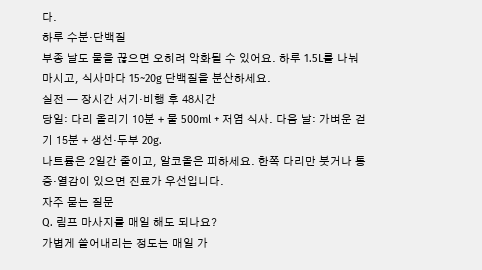다.
하루 수분·단백질
부종 날도 물을 끊으면 오히려 악화될 수 있어요. 하루 1.5L를 나눠 마시고, 식사마다 15~20g 단백질을 분산하세요.
실전 — 장시간 서기·비행 후 48시간
당일: 다리 올리기 10분 + 물 500ml + 저염 식사. 다음 날: 가벼운 걷기 15분 + 생선·두부 20g.
나트륨은 2일간 줄이고, 알코올은 피하세요. 한쪽 다리만 붓거나 통증·열감이 있으면 진료가 우선입니다.
자주 묻는 질문
Q. 림프 마사지를 매일 해도 되나요?
가볍게 쓸어내리는 정도는 매일 가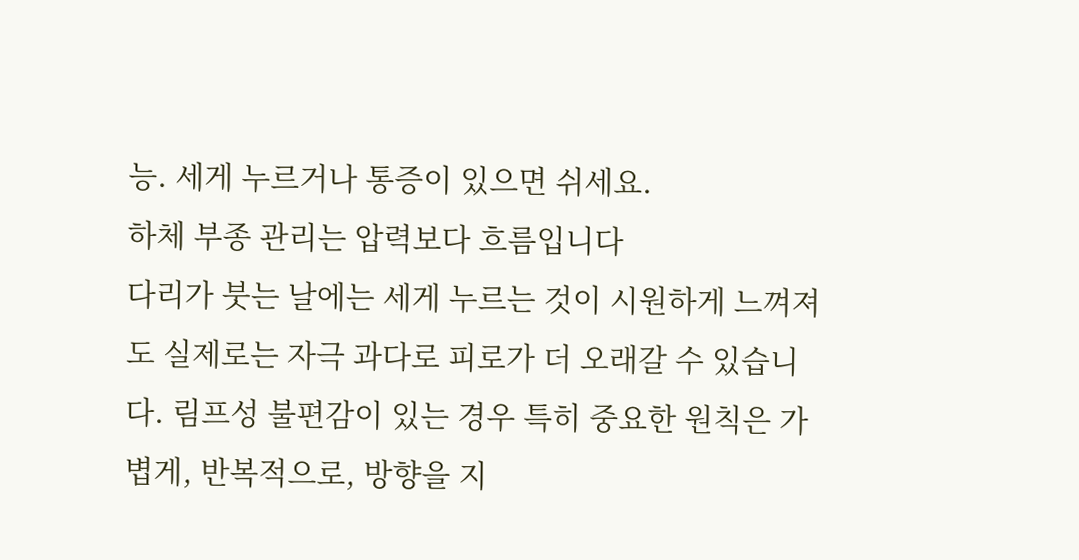능. 세게 누르거나 통증이 있으면 쉬세요.
하체 부종 관리는 압력보다 흐름입니다
다리가 붓는 날에는 세게 누르는 것이 시원하게 느껴져도 실제로는 자극 과다로 피로가 더 오래갈 수 있습니다. 림프성 불편감이 있는 경우 특히 중요한 원칙은 가볍게, 반복적으로, 방향을 지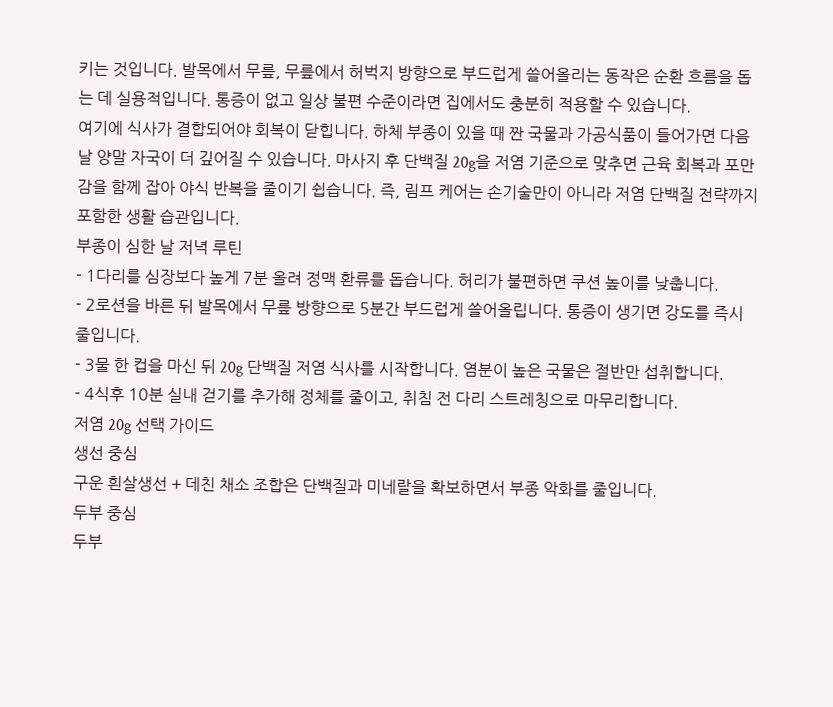키는 것입니다. 발목에서 무릎, 무릎에서 허벅지 방향으로 부드럽게 쓸어올리는 동작은 순환 흐름을 돕는 데 실용적입니다. 통증이 없고 일상 불편 수준이라면 집에서도 충분히 적용할 수 있습니다.
여기에 식사가 결합되어야 회복이 닫힙니다. 하체 부종이 있을 때 짠 국물과 가공식품이 들어가면 다음 날 양말 자국이 더 깊어질 수 있습니다. 마사지 후 단백질 20g을 저염 기준으로 맞추면 근육 회복과 포만감을 함께 잡아 야식 반복을 줄이기 쉽습니다. 즉, 림프 케어는 손기술만이 아니라 저염 단백질 전략까지 포함한 생활 습관입니다.
부종이 심한 날 저녁 루틴
- 1다리를 심장보다 높게 7분 올려 정맥 환류를 돕습니다. 허리가 불편하면 쿠션 높이를 낮춥니다.
- 2로션을 바른 뒤 발목에서 무릎 방향으로 5분간 부드럽게 쓸어올립니다. 통증이 생기면 강도를 즉시 줄입니다.
- 3물 한 컵을 마신 뒤 20g 단백질 저염 식사를 시작합니다. 염분이 높은 국물은 절반만 섭취합니다.
- 4식후 10분 실내 걷기를 추가해 정체를 줄이고, 취침 전 다리 스트레칭으로 마무리합니다.
저염 20g 선택 가이드
생선 중심
구운 흰살생선 + 데친 채소 조합은 단백질과 미네랄을 확보하면서 부종 악화를 줄입니다.
두부 중심
두부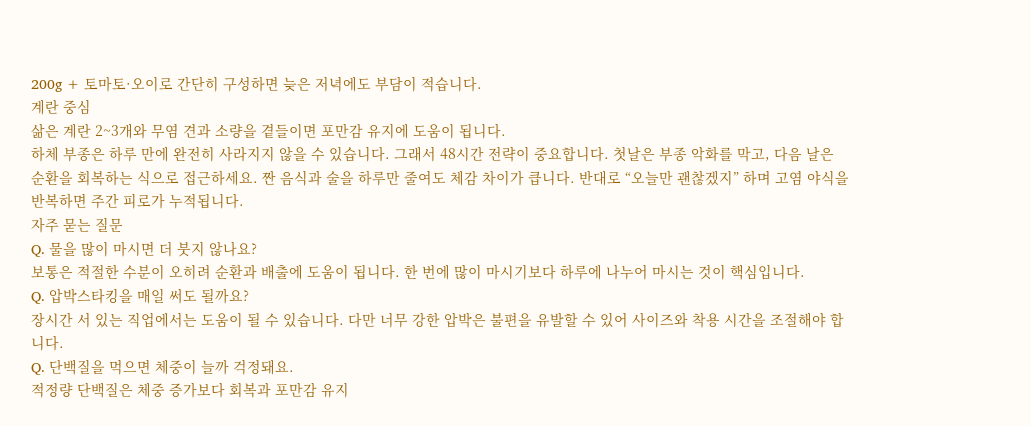200g + 토마토·오이로 간단히 구성하면 늦은 저녁에도 부담이 적습니다.
계란 중심
삶은 계란 2~3개와 무염 견과 소량을 곁들이면 포만감 유지에 도움이 됩니다.
하체 부종은 하루 만에 완전히 사라지지 않을 수 있습니다. 그래서 48시간 전략이 중요합니다. 첫날은 부종 악화를 막고, 다음 날은 순환을 회복하는 식으로 접근하세요. 짠 음식과 술을 하루만 줄여도 체감 차이가 큽니다. 반대로 “오늘만 괜찮겠지” 하며 고염 야식을 반복하면 주간 피로가 누적됩니다.
자주 묻는 질문
Q. 물을 많이 마시면 더 붓지 않나요?
보통은 적절한 수분이 오히려 순환과 배출에 도움이 됩니다. 한 번에 많이 마시기보다 하루에 나누어 마시는 것이 핵심입니다.
Q. 압박스타킹을 매일 써도 될까요?
장시간 서 있는 직업에서는 도움이 될 수 있습니다. 다만 너무 강한 압박은 불편을 유발할 수 있어 사이즈와 착용 시간을 조절해야 합니다.
Q. 단백질을 먹으면 체중이 늘까 걱정돼요.
적정량 단백질은 체중 증가보다 회복과 포만감 유지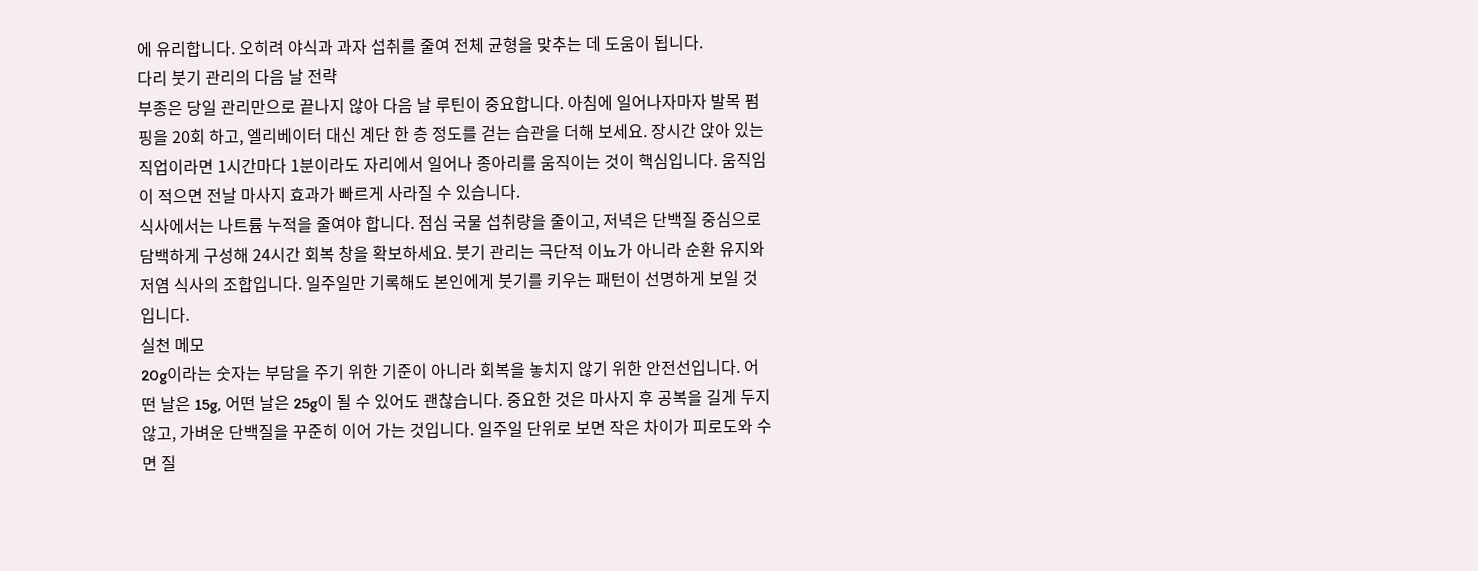에 유리합니다. 오히려 야식과 과자 섭취를 줄여 전체 균형을 맞추는 데 도움이 됩니다.
다리 붓기 관리의 다음 날 전략
부종은 당일 관리만으로 끝나지 않아 다음 날 루틴이 중요합니다. 아침에 일어나자마자 발목 펌핑을 20회 하고, 엘리베이터 대신 계단 한 층 정도를 걷는 습관을 더해 보세요. 장시간 앉아 있는 직업이라면 1시간마다 1분이라도 자리에서 일어나 종아리를 움직이는 것이 핵심입니다. 움직임이 적으면 전날 마사지 효과가 빠르게 사라질 수 있습니다.
식사에서는 나트륨 누적을 줄여야 합니다. 점심 국물 섭취량을 줄이고, 저녁은 단백질 중심으로 담백하게 구성해 24시간 회복 창을 확보하세요. 붓기 관리는 극단적 이뇨가 아니라 순환 유지와 저염 식사의 조합입니다. 일주일만 기록해도 본인에게 붓기를 키우는 패턴이 선명하게 보일 것입니다.
실천 메모
20g이라는 숫자는 부담을 주기 위한 기준이 아니라 회복을 놓치지 않기 위한 안전선입니다. 어떤 날은 15g, 어떤 날은 25g이 될 수 있어도 괜찮습니다. 중요한 것은 마사지 후 공복을 길게 두지 않고, 가벼운 단백질을 꾸준히 이어 가는 것입니다. 일주일 단위로 보면 작은 차이가 피로도와 수면 질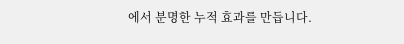에서 분명한 누적 효과를 만듭니다.